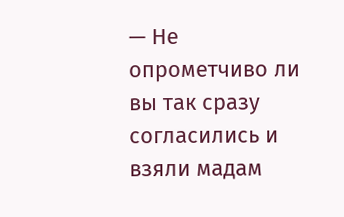— Не опрометчиво ли вы так сразу согласились и взяли мадам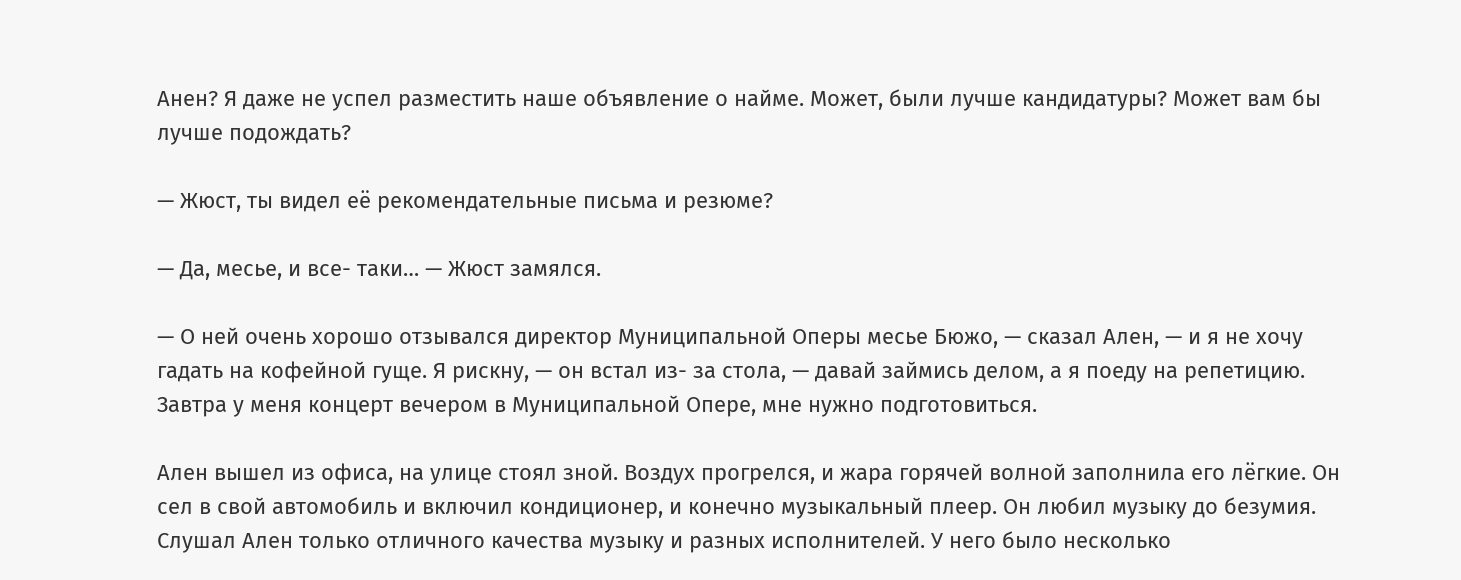Анен? Я даже не успел разместить наше объявление о найме. Может, были лучше кандидатуры? Может вам бы лучше подождать?

— Жюст, ты видел её рекомендательные письма и резюме?

— Да, месье, и все- таки… — Жюст замялся.

— О ней очень хорошо отзывался директор Муниципальной Оперы месье Бюжо, — сказал Ален, — и я не хочу гадать на кофейной гуще. Я рискну, — он встал из- за стола, — давай займись делом, а я поеду на репетицию. Завтра у меня концерт вечером в Муниципальной Опере, мне нужно подготовиться.

Ален вышел из офиса, на улице стоял зной. Воздух прогрелся, и жара горячей волной заполнила его лёгкие. Он сел в свой автомобиль и включил кондиционер, и конечно музыкальный плеер. Он любил музыку до безумия. Слушал Ален только отличного качества музыку и разных исполнителей. У него было несколько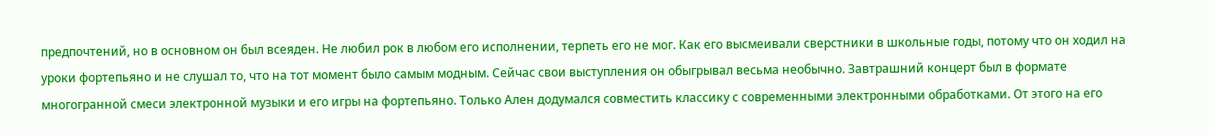предпочтений, но в основном он был всеяден. Не любил рок в любом его исполнении, терпеть его не мог. Как его высмеивали сверстники в школьные годы, потому что он ходил на уроки фортепьяно и не слушал то, что на тот момент было самым модным. Сейчас свои выступления он обыгрывал весьма необычно. Завтрашний концерт был в формате многогранной смеси электронной музыки и его игры на фортепьяно. Только Ален додумался совместить классику с современными электронными обработками. От этого на его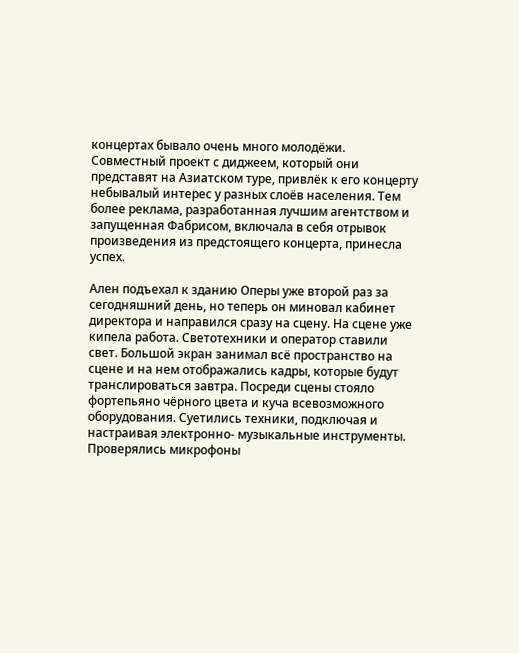концертах бывало очень много молодёжи. Совместный проект с диджеем, который они представят на Азиатском туре, привлёк к его концерту небывалый интерес у разных слоёв населения. Тем более реклама, разработанная лучшим агентством и запущенная Фабрисом, включала в себя отрывок произведения из предстоящего концерта, принесла успех.

Ален подъехал к зданию Оперы уже второй раз за сегодняшний день, но теперь он миновал кабинет директора и направился сразу на сцену. На сцене уже кипела работа. Светотехники и оператор ставили свет. Большой экран занимал всё пространство на сцене и на нем отображались кадры, которые будут транслироваться завтра. Посреди сцены стояло фортепьяно чёрного цвета и куча всевозможного оборудования. Суетились техники, подключая и настраивая электронно- музыкальные инструменты. Проверялись микрофоны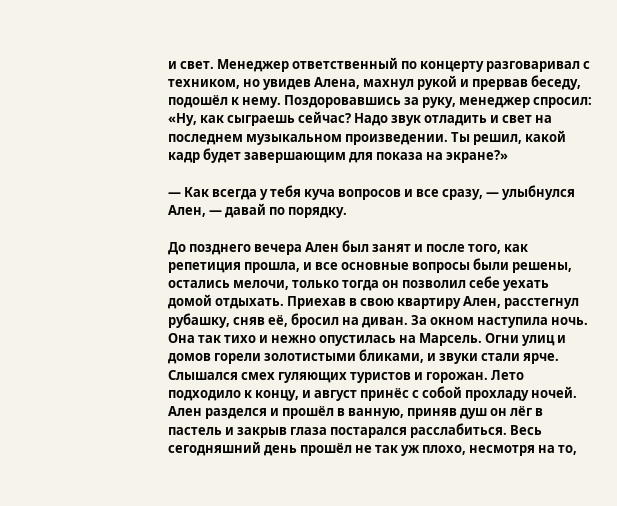и свет. Менеджер ответственный по концерту разговаривал с техником, но увидев Алена, махнул рукой и прервав беседу, подошёл к нему. Поздоровавшись за руку, менеджер спросил: «Ну, как сыграешь сейчас? Надо звук отладить и свет на последнем музыкальном произведении. Ты решил, какой кадр будет завершающим для показа на экране?»

— Как всегда у тебя куча вопросов и все сразу, — улыбнулся Ален, — давай по порядку.

До позднего вечера Ален был занят и после того, как репетиция прошла, и все основные вопросы были решены, остались мелочи, только тогда он позволил себе уехать домой отдыхать. Приехав в свою квартиру Ален, расстегнул рубашку, сняв её, бросил на диван. За окном наступила ночь. Она так тихо и нежно опустилась на Марсель. Огни улиц и домов горели золотистыми бликами, и звуки стали ярче. Слышался смех гуляющих туристов и горожан. Лето подходило к концу, и август принёс с собой прохладу ночей. Ален разделся и прошёл в ванную, приняв душ он лёг в пастель и закрыв глаза постарался расслабиться. Весь сегодняшний день прошёл не так уж плохо, несмотря на то,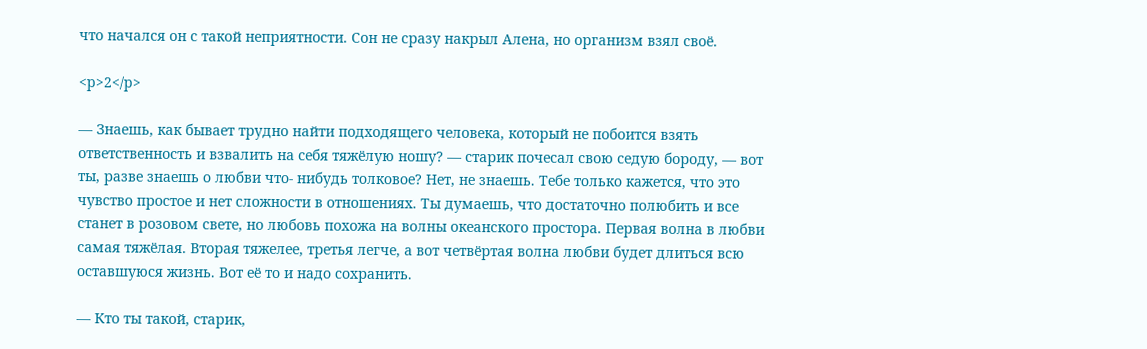что начался он с такой неприятности. Сон не сразу накрыл Алена, но организм взял своё.

<p>2</p>

— Знаешь, как бывает трудно найти подходящего человека, который не побоится взять ответственность и взвалить на себя тяжёлую ношу? — старик почесал свою седую бороду, — вот ты, разве знаешь о любви что- нибудь толковое? Нет, не знаешь. Тебе только кажется, что это чувство простое и нет сложности в отношениях. Ты думаешь, что достаточно полюбить и все станет в розовом свете, но любовь похожа на волны океанского простора. Первая волна в любви самая тяжёлая. Вторая тяжелее, третья легче, а вот четвёртая волна любви будет длиться всю оставшуюся жизнь. Вот её то и надо сохранить.

— Кто ты такой, старик,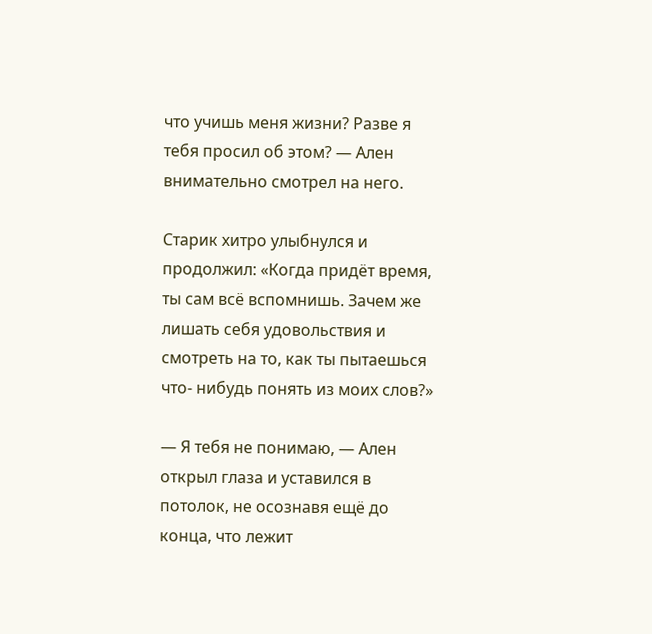что учишь меня жизни? Разве я тебя просил об этом? — Ален внимательно смотрел на него.

Старик хитро улыбнулся и продолжил: «Когда придёт время, ты сам всё вспомнишь. Зачем же лишать себя удовольствия и смотреть на то, как ты пытаешься что- нибудь понять из моих слов?»

— Я тебя не понимаю, — Ален открыл глаза и уставился в потолок, не осознавя ещё до конца, что лежит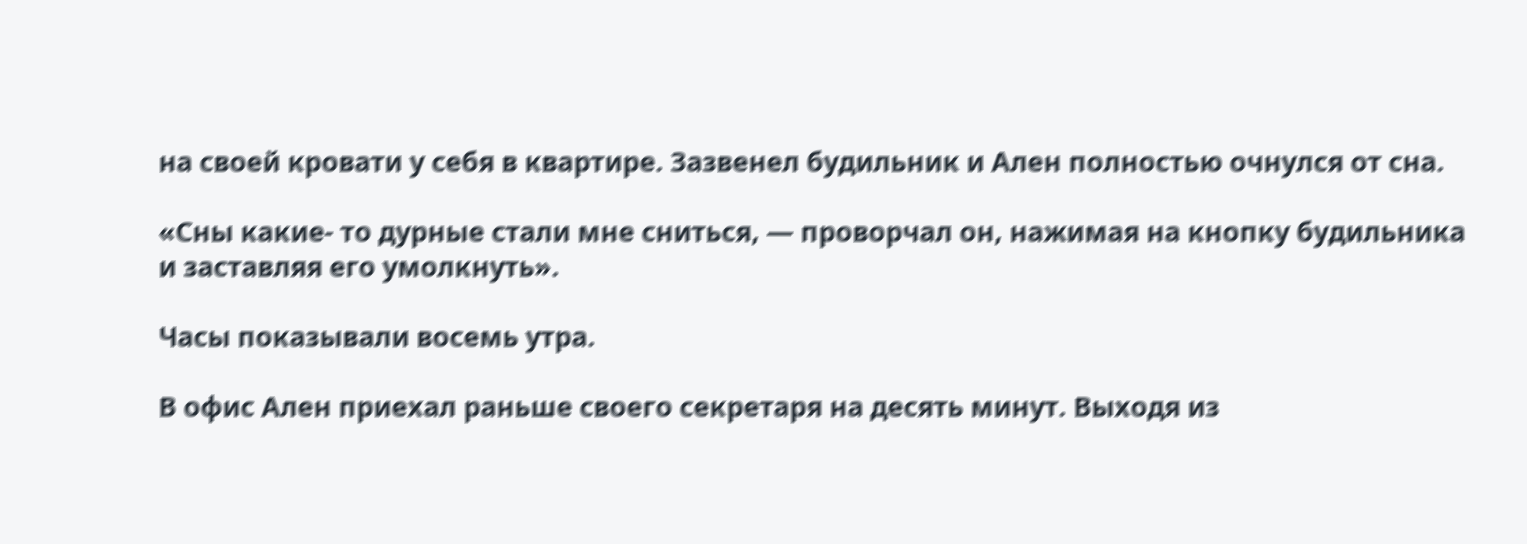на своей кровати у себя в квартире. Зазвенел будильник и Ален полностью очнулся от сна.

«Сны какие- то дурные стали мне сниться, — проворчал он, нажимая на кнопку будильника и заставляя его умолкнуть».

Часы показывали восемь утра.

В офис Ален приехал раньше своего секретаря на десять минут. Выходя из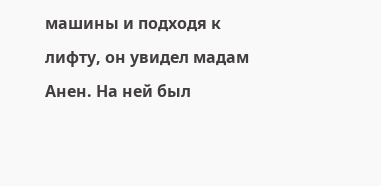машины и подходя к лифту, он увидел мадам Анен. На ней был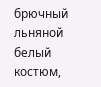брючный льняной белый костюм,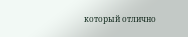который отлично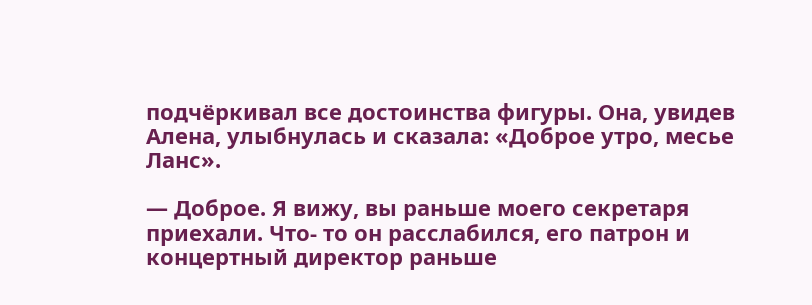подчёркивал все достоинства фигуры. Она, увидев Алена, улыбнулась и сказала: «Доброе утро, месье Ланс».

— Доброе. Я вижу, вы раньше моего секретаря приехали. Что- то он расслабился, его патрон и концертный директор раньше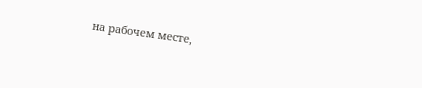на рабочем месте,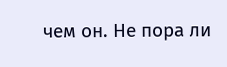чем он. Не пора ли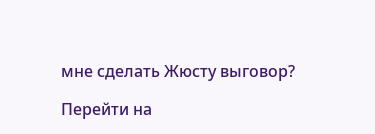мне сделать Жюсту выговор?

Перейти на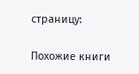страницу:

Похожие книги